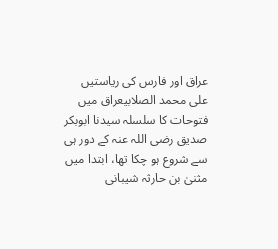عراق اور فارس کی ریاستیں
علی محمد الصلابیعراق میں فتوحات کا سلسلہ سیدنا ابوبکر صدیق رضی اللہ عنہ کے دور ہی سے شروع ہو چکا تھا، ابتدا میں مثنیٰ بن حارثہ شیبانی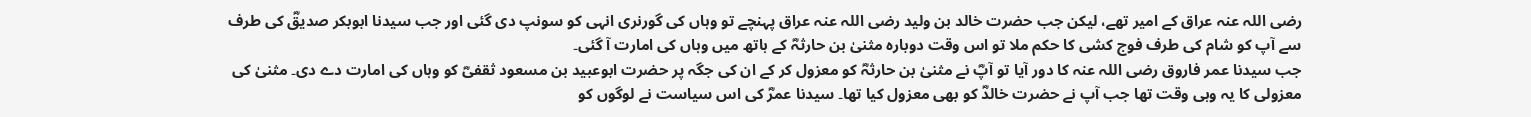رضی اللہ عنہ عراق کے امیر تھے، لیکن جب حضرت خالد بن ولید رضی اللہ عنہ عراق پہنچے تو وہاں کی گورنری انہی کو سونپ دی گئی اور جب سیدنا ابوبکر صدیقؓ کی طرف سے آپ کو شام کی طرف فوج کشی کا حکم ملا تو اس وقت دوبارہ مثنیٰ بن حارثہؓ کے ہاتھ میں وہاں کی امارت آ گئی۔
جب سیدنا عمر فاروق رضی اللہ عنہ کا دور آیا تو آپؓ نے مثنیٰ بن حارثہؓ کو معزول کر کے ان کی جگہ پر حضرت ابوعبید بن مسعود ثقفیؓ کو وہاں کی امارت دے دی۔ مثنیٰ کی معزولی کا یہ وہی وقت تھا جب آپ نے حضرت خالدؓ کو بھی معزول کیا تھا۔ سیدنا عمرؓ کی اس سیاست نے لوگوں کو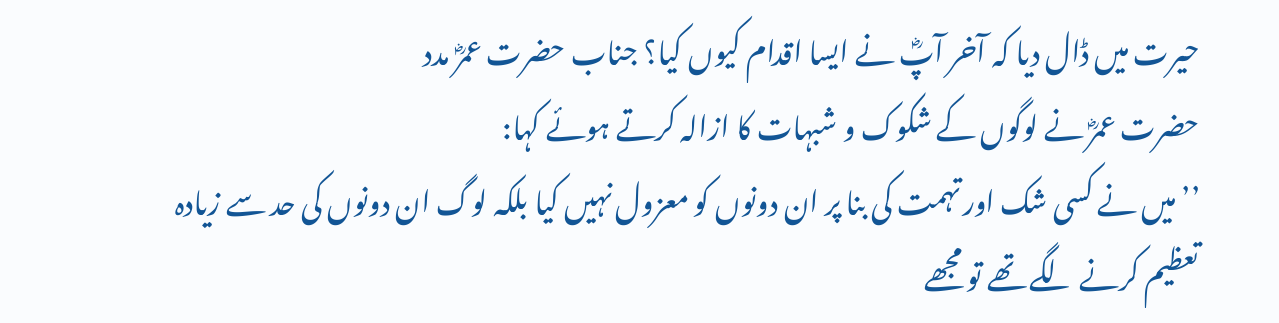حیرت میں ڈال دیا کہ آخر آپؓ نے ایسا اقدام کیوں کیا؟ جناب حضرت عمرؓ مدد
حضرت عمرؓ نے لوگوں کے شکوک و شبہات کا ازالہ کرتے ہوئے کہا:
’’میں نے کسی شک اور تہمت کی بنا پر ان دونوں کو معزول نہیں کیا بلکہ لوگ ان دونوں کی حد سے زیادہ تعظیم کرنے لگے تھے تو مجھے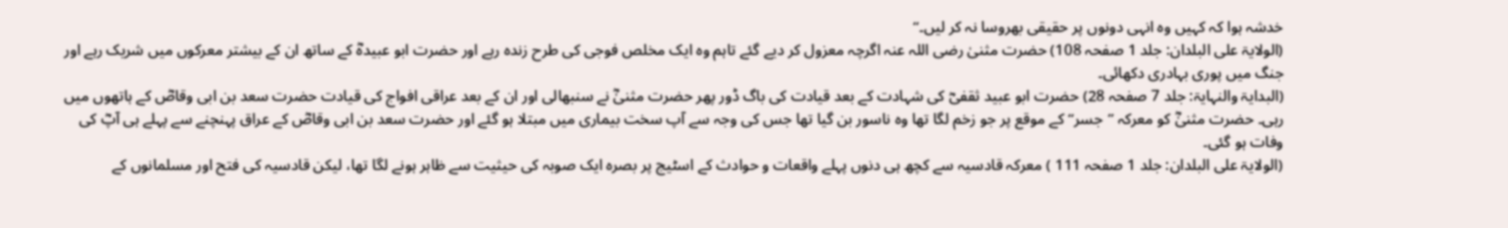خدشہ ہوا کہ کہیں وہ انہی دونوں پر حقیقی بھروسا نہ کر لیں۔‘‘
(الولایۃ علی البلدان: جلد 1 صفحہ 108) حضرت مثنیٰ رضی اللہ عنہ اگرچہ معزول کر دیے گئے تاہم وہ ایک مخلص فوجی کی طرح زندہ رہے اور حضرت ابو عبیدہؓ کے ساتھ ان کے بیشتر معرکوں میں شریک رہے اور جنگ میں پوری بہادری دکھائی۔
(البدایۃ والنہایۃ: جلد 7 صفحہ 28) حضرت ابو عبید ثقفیؓ کی شہادت کے بعد قیادت کی باگ ڈور پھر حضرت مثنیٰؓ نے سنبھالی اور ان کے بعد عراقی افواج کی قیادت حضرت سعد بن ابی وقاصؓ کے ہاتھوں میں رہی۔ حضرت مثنیٰؓ کو معرکہ ’’جسر‘‘ کے موقع پر جو زخم لگا تھا وہ ناسور بن گیا تھا جس کی وجہ سے آپ سخت بیماری میں مبتلا ہو گئے اور حضرت سعد بن ابی وقاصؓ کے عراق پہنچنے سے پہلے ہی آپؓ کی وفات ہو گئی۔
(الولایۃ علی البلدان: جلد 1 صفحہ 111 ) معرکہ قادسیہ سے کچھ ہی دنوں پہلے واقعات و حوادث کے اسٹیج پر بصرہ ایک صوبہ کی حیثیت سے ظاہر ہونے لگا تھا، لیکن قادسیہ کی فتح اور مسلمانوں کے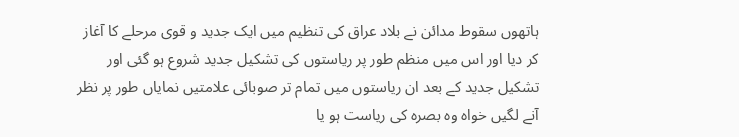ہاتھوں سقوط مدائن نے بلاد عراق کی تنظیم میں ایک جدید و قوی مرحلے کا آغاز کر دیا اور اس میں منظم طور پر ریاستوں کی تشکیل جدید شروع ہو گئی اور تشکیل جدید کے بعد ان ریاستوں میں تمام تر صوبائی علامتیں نمایاں طور پر نظر آنے لگیں خواہ وہ بصرہ کی ریاست ہو یا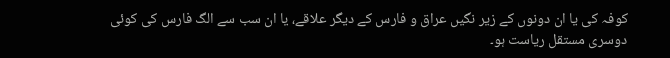کوفہ کی یا ان دونوں کے زیر نگیں عراق و فارس کے دیگر علاقے، یا ان سب سے الگ فارس کی کوئی دوسری مستقل ریاست ہو۔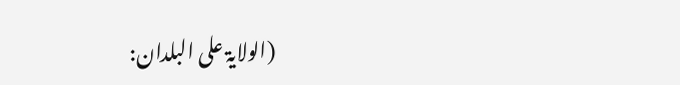(الولایۃ علی البلدان: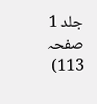جلد 1 صفحہ 113)